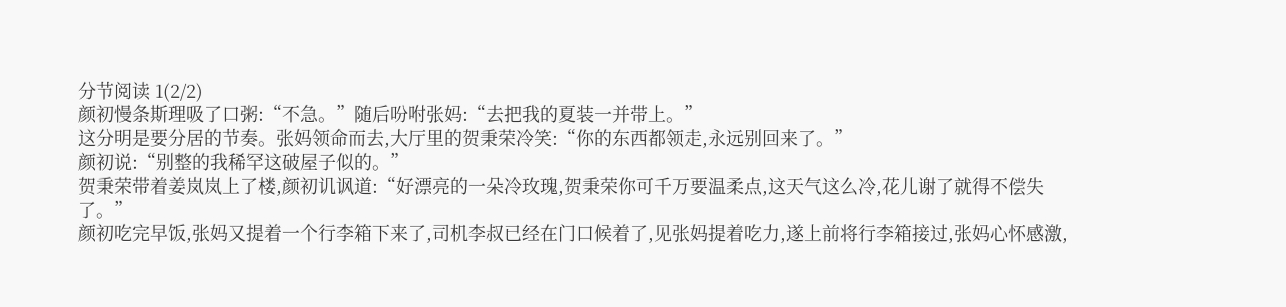分节阅读 1(2/2)
颜初慢条斯理吸了口粥:“不急。”随后吩咐张妈:“去把我的夏装一并带上。”
这分明是要分居的节奏。张妈领命而去,大厅里的贺秉荣冷笑:“你的东西都领走,永远别回来了。”
颜初说:“别整的我稀罕这破屋子似的。”
贺秉荣带着姜岚岚上了楼,颜初讥讽道:“好漂亮的一朵冷玫瑰,贺秉荣你可千万要温柔点,这天气这么冷,花儿谢了就得不偿失了。”
颜初吃完早饭,张妈又提着一个行李箱下来了,司机李叔已经在门口候着了,见张妈提着吃力,遂上前将行李箱接过,张妈心怀感激,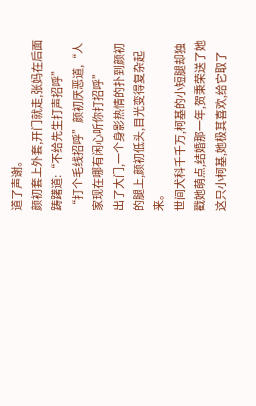道了声谢。
颜初套上外套,开门就走,张妈在后面踌躇道:“不给先生打声招呼”
“打个毛线招呼”颜初厌恶道,“人家现在哪有闲心听你打招呼”
出了大门,一个身影热情的扑到颜初的腿上,颜初低头,目光变得复杂起来。
世间犬科千千万,柯基的小短腿却独戳她萌点,结婚那一年,贺秉荣送了她这只小柯基,她极其喜欢,给它取了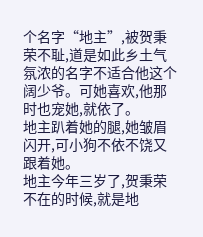个名字“地主”,被贺秉荣不耻,道是如此乡土气氛浓的名字不适合他这个阔少爷。可她喜欢,他那时也宠她,就依了。
地主趴着她的腿,她皱眉闪开,可小狗不依不饶又跟着她。
地主今年三岁了,贺秉荣不在的时候,就是地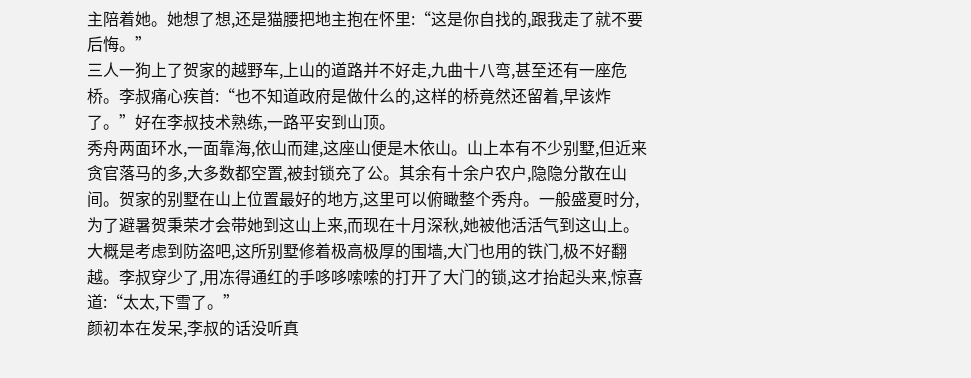主陪着她。她想了想,还是猫腰把地主抱在怀里:“这是你自找的,跟我走了就不要后悔。”
三人一狗上了贺家的越野车,上山的道路并不好走,九曲十八弯,甚至还有一座危桥。李叔痛心疾首:“也不知道政府是做什么的,这样的桥竟然还留着,早该炸了。”好在李叔技术熟练,一路平安到山顶。
秀舟两面环水,一面靠海,依山而建,这座山便是木依山。山上本有不少别墅,但近来贪官落马的多,大多数都空置,被封锁充了公。其余有十余户农户,隐隐分散在山间。贺家的别墅在山上位置最好的地方,这里可以俯瞰整个秀舟。一般盛夏时分,为了避暑贺秉荣才会带她到这山上来,而现在十月深秋,她被他活活气到这山上。
大概是考虑到防盗吧,这所别墅修着极高极厚的围墙,大门也用的铁门,极不好翻越。李叔穿少了,用冻得通红的手哆哆嗦嗦的打开了大门的锁,这才抬起头来,惊喜道:“太太,下雪了。”
颜初本在发呆,李叔的话没听真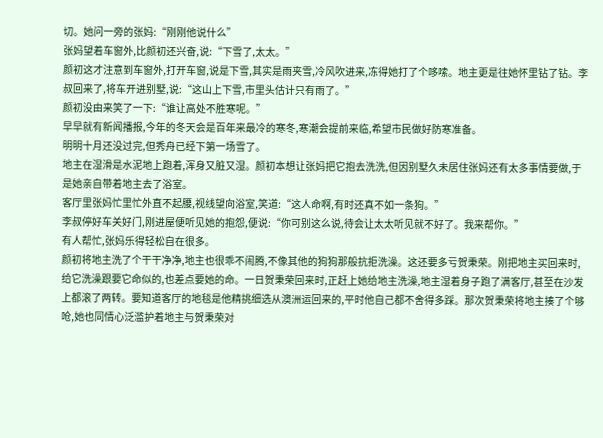切。她问一旁的张妈:“刚刚他说什么”
张妈望着车窗外,比颜初还兴奋,说:“下雪了,太太。”
颜初这才注意到车窗外,打开车窗,说是下雪,其实是雨夹雪,冷风吹进来,冻得她打了个哆嗦。地主更是往她怀里钻了钻。李叔回来了,将车开进别墅,说:“这山上下雪,市里头估计只有雨了。”
颜初没由来笑了一下:“谁让高处不胜寒呢。”
早早就有新闻播报,今年的冬天会是百年来最冷的寒冬,寒潮会提前来临,希望市民做好防寒准备。
明明十月还没过完,但秀舟已经下第一场雪了。
地主在湿滑是水泥地上跑着,浑身又脏又湿。颜初本想让张妈把它抱去洗洗,但因别墅久未居住张妈还有太多事情要做,于是她亲自带着地主去了浴室。
客厅里张妈忙里忙外直不起腰,视线望向浴室,笑道:“这人命啊,有时还真不如一条狗。”
李叔停好车关好门,刚进屋便听见她的抱怨,便说:“你可别这么说,待会让太太听见就不好了。我来帮你。”
有人帮忙,张妈乐得轻松自在很多。
颜初将地主洗了个干干净净,地主也很乖不闹腾,不像其他的狗狗那般抗拒洗澡。这还要多亏贺秉荣。刚把地主买回来时,给它洗澡跟要它命似的,也差点要她的命。一日贺秉荣回来时,正赶上她给地主洗澡,地主湿着身子跑了满客厅,甚至在沙发上都滚了两转。要知道客厅的地毯是他精挑细选从澳洲运回来的,平时他自己都不舍得多踩。那次贺秉荣将地主揍了个够呛,她也同情心泛滥护着地主与贺秉荣对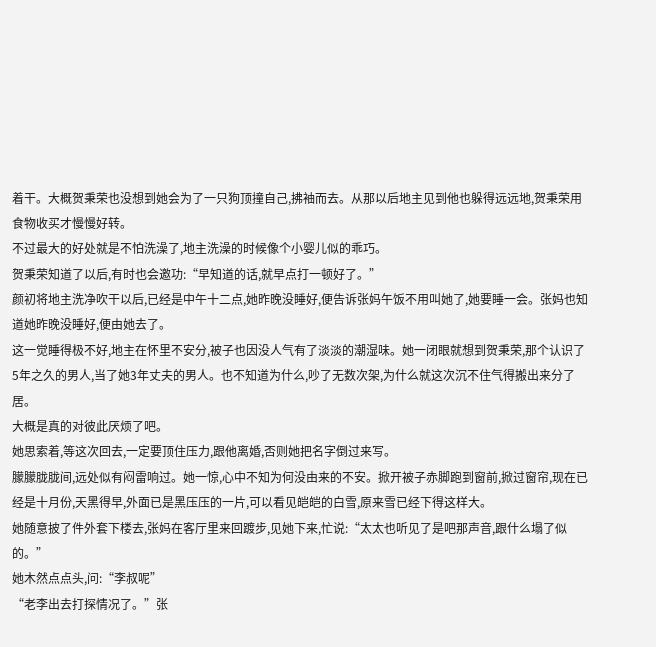着干。大概贺秉荣也没想到她会为了一只狗顶撞自己,拂袖而去。从那以后地主见到他也躲得远远地,贺秉荣用食物收买才慢慢好转。
不过最大的好处就是不怕洗澡了,地主洗澡的时候像个小婴儿似的乖巧。
贺秉荣知道了以后,有时也会邀功:“早知道的话,就早点打一顿好了。”
颜初将地主洗净吹干以后,已经是中午十二点,她昨晚没睡好,便告诉张妈午饭不用叫她了,她要睡一会。张妈也知道她昨晚没睡好,便由她去了。
这一觉睡得极不好,地主在怀里不安分,被子也因没人气有了淡淡的潮湿味。她一闭眼就想到贺秉荣,那个认识了5年之久的男人,当了她3年丈夫的男人。也不知道为什么,吵了无数次架,为什么就这次沉不住气得搬出来分了居。
大概是真的对彼此厌烦了吧。
她思索着,等这次回去,一定要顶住压力,跟他离婚,否则她把名字倒过来写。
朦朦胧胧间,远处似有闷雷响过。她一惊,心中不知为何没由来的不安。掀开被子赤脚跑到窗前,掀过窗帘,现在已经是十月份,天黑得早,外面已是黑压压的一片,可以看见皑皑的白雪,原来雪已经下得这样大。
她随意披了件外套下楼去,张妈在客厅里来回踱步,见她下来,忙说:“太太也听见了是吧那声音,跟什么塌了似的。”
她木然点点头,问:“李叔呢”
“老李出去打探情况了。”张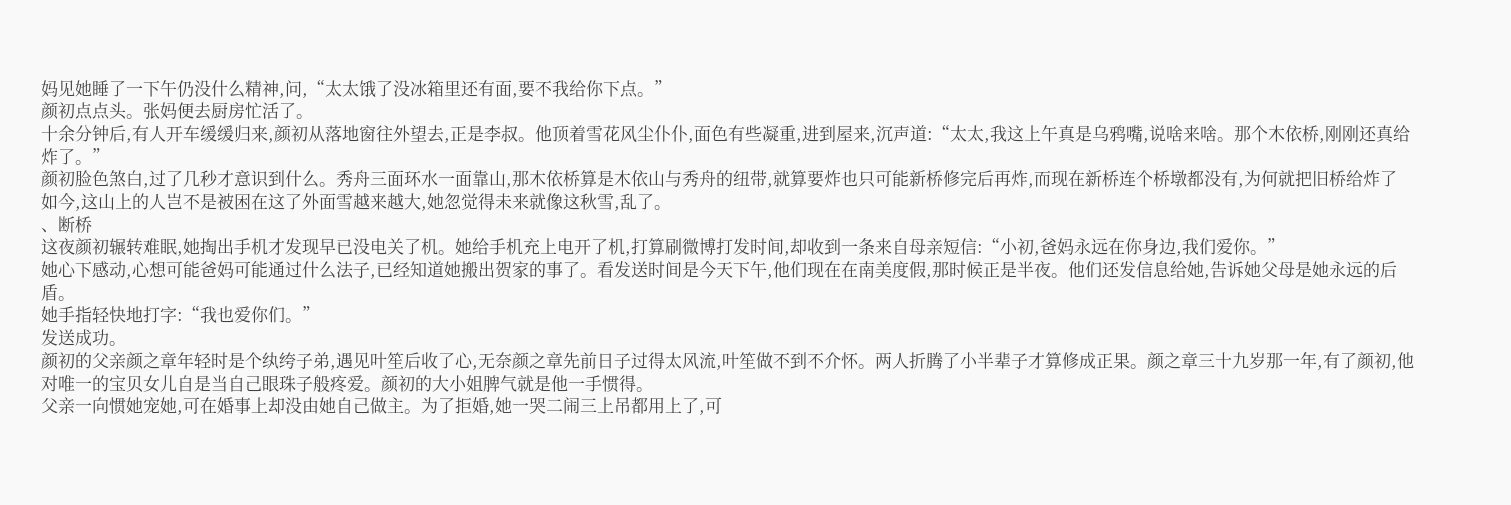妈见她睡了一下午仍没什么精神,问,“太太饿了没冰箱里还有面,要不我给你下点。”
颜初点点头。张妈便去厨房忙活了。
十余分钟后,有人开车缓缓归来,颜初从落地窗往外望去,正是李叔。他顶着雪花风尘仆仆,面色有些凝重,进到屋来,沉声道:“太太,我这上午真是乌鸦嘴,说啥来啥。那个木依桥,刚刚还真给炸了。”
颜初脸色煞白,过了几秒才意识到什么。秀舟三面环水一面靠山,那木依桥算是木依山与秀舟的纽带,就算要炸也只可能新桥修完后再炸,而现在新桥连个桥墩都没有,为何就把旧桥给炸了
如今,这山上的人岂不是被困在这了外面雪越来越大,她忽觉得未来就像这秋雪,乱了。
、断桥
这夜颜初辗转难眠,她掏出手机才发现早已没电关了机。她给手机充上电开了机,打算刷微博打发时间,却收到一条来自母亲短信:“小初,爸妈永远在你身边,我们爱你。”
她心下感动,心想可能爸妈可能通过什么法子,已经知道她搬出贺家的事了。看发送时间是今天下午,他们现在在南美度假,那时候正是半夜。他们还发信息给她,告诉她父母是她永远的后盾。
她手指轻快地打字:“我也爱你们。”
发送成功。
颜初的父亲颜之章年轻时是个纨绔子弟,遇见叶笙后收了心,无奈颜之章先前日子过得太风流,叶笙做不到不介怀。两人折腾了小半辈子才算修成正果。颜之章三十九岁那一年,有了颜初,他对唯一的宝贝女儿自是当自己眼珠子般疼爱。颜初的大小姐脾气就是他一手惯得。
父亲一向惯她宠她,可在婚事上却没由她自己做主。为了拒婚,她一哭二闹三上吊都用上了,可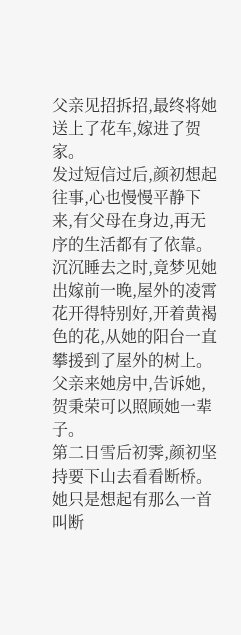父亲见招拆招,最终将她送上了花车,嫁进了贺家。
发过短信过后,颜初想起往事,心也慢慢平静下来,有父母在身边,再无序的生活都有了依靠。
沉沉睡去之时,竟梦见她出嫁前一晚,屋外的凌霄花开得特别好,开着黄褐色的花,从她的阳台一直攀援到了屋外的树上。父亲来她房中,告诉她,贺秉荣可以照顾她一辈子。
第二日雪后初霁,颜初坚持要下山去看看断桥。她只是想起有那么一首叫断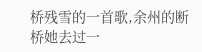桥残雪的一首歌,余州的断桥她去过一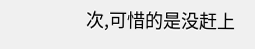次,可惜的是没赶上